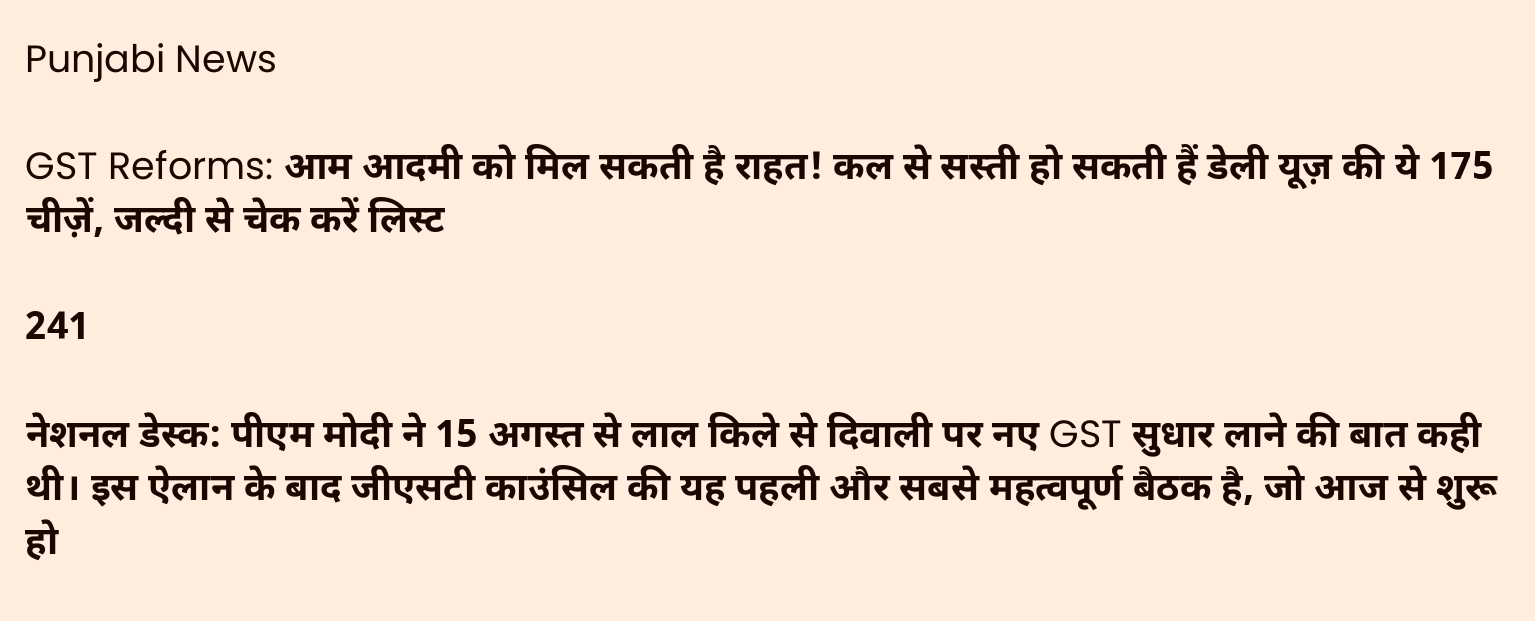Punjabi News

GST Reforms: आम आदमी को मिल सकती है राहत! कल से सस्ती हो सकती हैं डेली यूज़ की ये 175 चीज़ें, जल्दी से चेक करें लिस्ट

241

नेशनल डेस्क: पीएम मोदी ने 15 अगस्त से लाल किले से दिवाली पर नए GST सुधार लाने की बात कही थी। इस ऐलान के बाद जीएसटी काउंसिल की यह पहली और सबसे महत्वपूर्ण बैठक है, जो आज से शुरू हो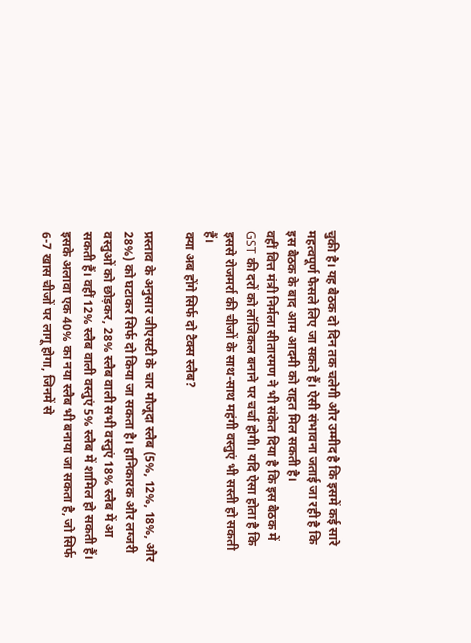चुकी है। यह बैठक दो दिन तक चलेगी और उम्मीद है कि इसमें कई सारे महत्वपूर्ण फैसले लिए जा सकते हैं। ऐसी संभावना जताई जा रही है कि इस बैठक के बाद आम आदमी को राहत मिल सकती है।
वहीं वित्त मंत्री निर्मला सीतारमण ने भी संकेत दिया है कि इस बैठक में GST की दरों को लॉजिकल बनाने पर चर्चा होगी। यदि ऐसा होता है कि इससे रोजमर्रा की चीजों के साथ-साथ महंगी वस्तुएं भी सस्ती हो सकती हैं।
क्या अब होंगे सिर्फ दो टैक्स स्लैब?

प्रस्ताव के अनुसार जीएसटी के चार मौजूदा स्लैब (5%, 12%, 18%, और 28%) को घटाकर सिर्फ दो किया जा सकता है। हानिकारक और लग्जरी वस्तुओं को छोड़कर, 28% स्लैब वाली सभी वस्तुएं 18% स्लैब में आ सकती हैं। वहीं 12% स्लैब वाली वस्तुएं 5% स्लैब में शामिल हो सकती हैं। इसके अलावा एक 40% का नया स्लैब भी बनाया जा सकता है, जो सिर्फ 6-7 खास चीजों पर लागू होगा, जिनमें से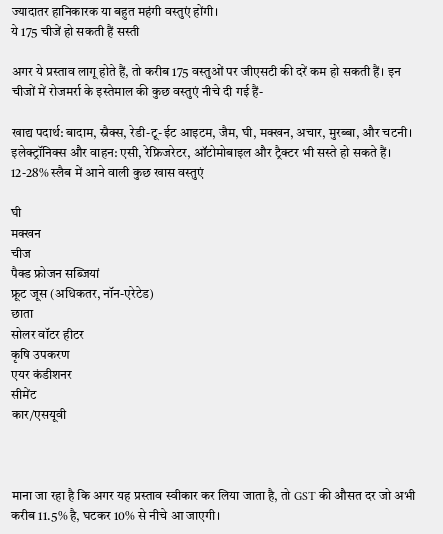ज्यादातर हानिकारक या बहुत महंगी वस्तुएं होंगी।
ये 175 चीजें हो सकती हैं सस्ती

अगर ये प्रस्ताव लागू होते हैं, तो करीब 175 वस्तुओं पर जीएसटी की दरें कम हो सकती हैं। इन चीजों में रोजमर्रा के इस्तेमाल की कुछ वस्तुएं नीचे दी गई हैं-

खाद्य पदार्थ: बादाम, स्नैक्स, रेडी-टू-ईट आइटम, जैम, घी, मक्खन, अचार, मुरब्बा, और चटनी।
इलेक्ट्रॉनिक्स और वाहन: एसी, रेफ्रिजरेटर, ऑटोमोबाइल और ट्रैक्टर भी सस्ते हो सकते हैं।
12-28% स्‍लैब में आने वाली कुछ खास वस्‍तुएं

घी
मक्खन
चीज
पैक्ड फ्रोजन सब्जि‍यां
फ्रूट जूस (अधिकतर, नॉन-एरेटेड)
छाता
सोलर वॉटर हीटर
कृषि उपकरण
एयर कंडीशनर
सीमेंट
कार/एसयूवी



माना जा रहा है कि अगर यह प्रस्ताव स्वीकार कर लिया जाता है, तो GST की औसत दर जो अभी करीब 11.5% है, घटकर 10% से नीचे आ जाएगी।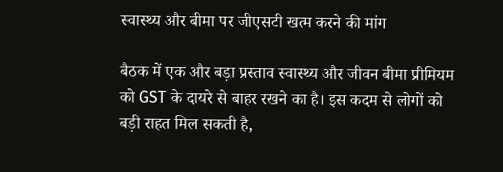स्वास्थ्य और बीमा पर जीएसटी खत्म करने की मांग

बैठक में एक और बड़ा प्रस्ताव स्वास्थ्य और जीवन बीमा प्रीमियम को GST के दायरे से बाहर रखने का है। इस कदम से लोगों को बड़ी राहत मिल सकती है,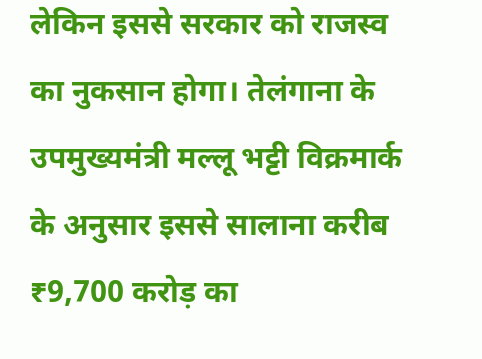लेकिन इससे सरकार को राजस्व का नुकसान होगा। तेलंगाना के उपमुख्यमंत्री मल्लू भट्टी विक्रमार्क के अनुसार इससे सालाना करीब ₹9,700 करोड़ का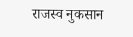राजस्व नुकसान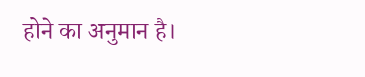होने का अनुमान है।